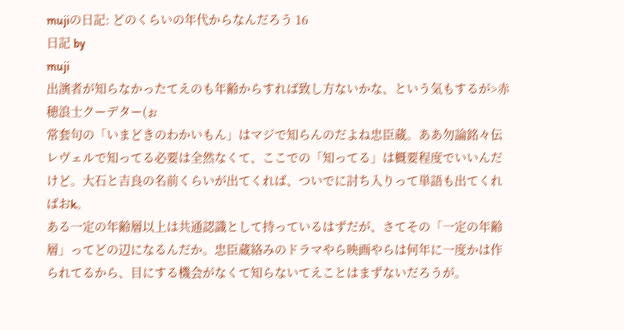mujiの日記: どのくらいの年代からなんだろう 16
日記 by
muji
出演者が知らなかったてえのも年齢からすれば致し方ないかな、という気もするが>赤穂浪士クーデター(ぉ
常套句の「いまどきのわかいもん」はマジで知らんのだよね忠臣蔵。ああ勿論銘々伝レヴェルで知ってる必要は全然なくて、ここでの「知ってる」は概要程度でいいんだけど。大石と吉良の名前くらいが出てくれば、ついでに討ち入りって単語も出てくればおk。
ある一定の年齢層以上は共通認識として持っているはずだが、さてその「一定の年齢層」ってどの辺になるんだか。忠臣蔵絡みのドラマやら映画やらは何年に一度かは作られてるから、目にする機会がなくて知らないてえことはまずないだろうが。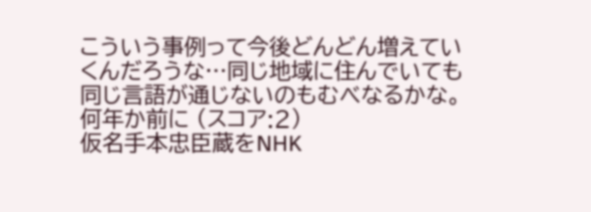こういう事例って今後どんどん増えていくんだろうな…同じ地域に住んでいても同じ言語が通じないのもむべなるかな。
何年か前に (スコア:2)
仮名手本忠臣蔵をNHK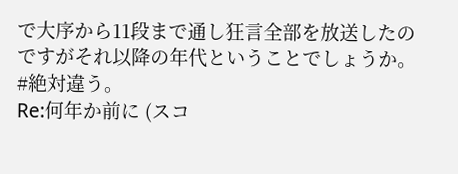で大序から11段まで通し狂言全部を放送したのですがそれ以降の年代ということでしょうか。
#絶対違う。
Re:何年か前に (スコ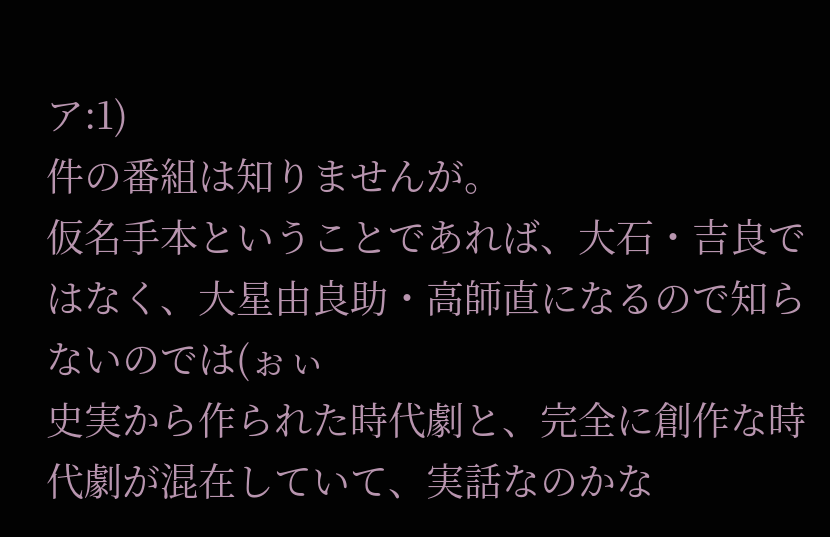ア:1)
件の番組は知りませんが。
仮名手本ということであれば、大石・吉良ではなく、大星由良助・高師直になるので知らないのでは(ぉぃ
史実から作られた時代劇と、完全に創作な時代劇が混在していて、実話なのかな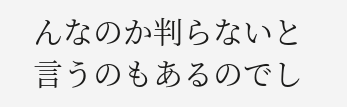んなのか判らないと言うのもあるのでし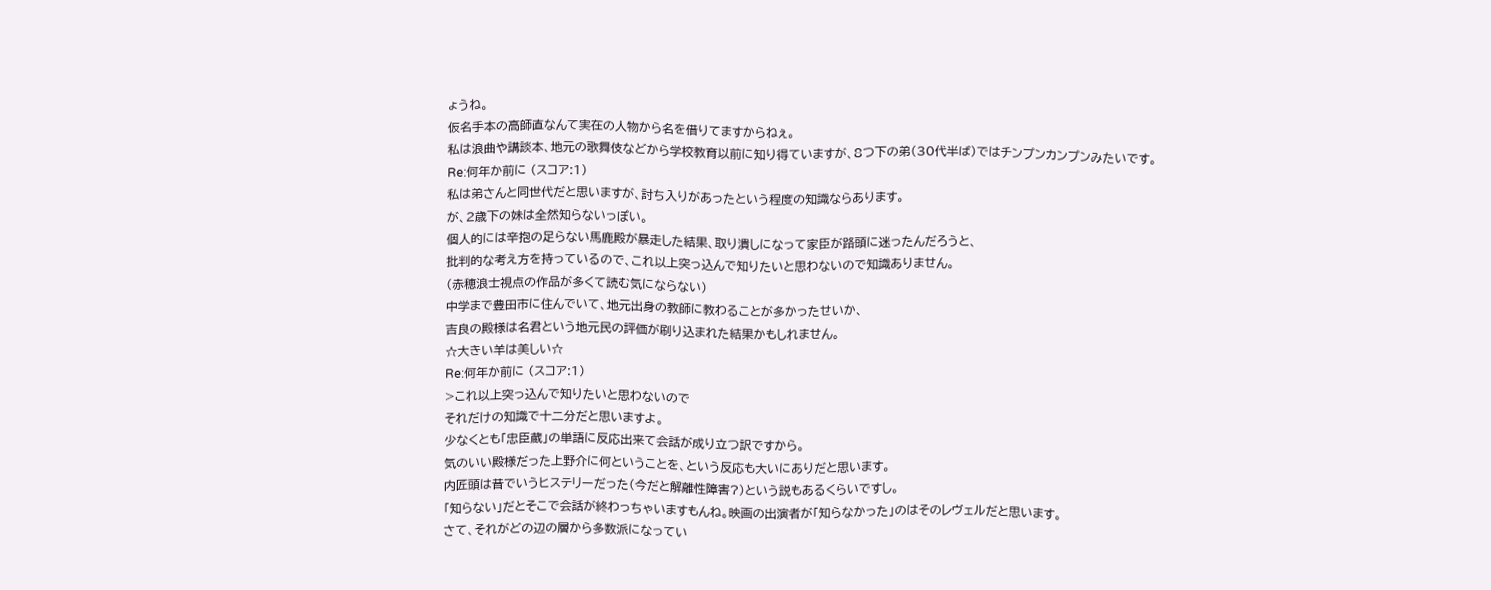ょうね。
仮名手本の高師直なんて実在の人物から名を借りてますからねぇ。
私は浪曲や講談本、地元の歌舞伎などから学校教育以前に知り得ていますが、8つ下の弟(30代半ば)ではチンプンカンプンみたいです。
Re:何年か前に (スコア:1)
私は弟さんと同世代だと思いますが、討ち入りがあったという程度の知識ならあります。
が、2歳下の妹は全然知らないっぽい。
個人的には辛抱の足らない馬鹿殿が暴走した結果、取り潰しになって家臣が路頭に迷ったんだろうと、
批判的な考え方を持っているので、これ以上突っ込んで知りたいと思わないので知識ありません。
(赤穂浪士視点の作品が多くて読む気にならない)
中学まで豊田市に住んでいて、地元出身の教師に教わることが多かったせいか、
吉良の殿様は名君という地元民の評価が刷り込まれた結果かもしれません。
☆大きい羊は美しい☆
Re:何年か前に (スコア:1)
>これ以上突っ込んで知りたいと思わないので
それだけの知識で十二分だと思いますよ。
少なくとも「忠臣蔵」の単語に反応出来て会話が成り立つ訳ですから。
気のいい殿様だった上野介に何ということを、という反応も大いにありだと思います。
内匠頭は昔でいうヒステリーだった(今だと解離性障害?)という説もあるくらいですし。
「知らない」だとそこで会話が終わっちゃいますもんね。映画の出演者が「知らなかった」のはそのレヴェルだと思います。
さて、それがどの辺の層から多数派になってい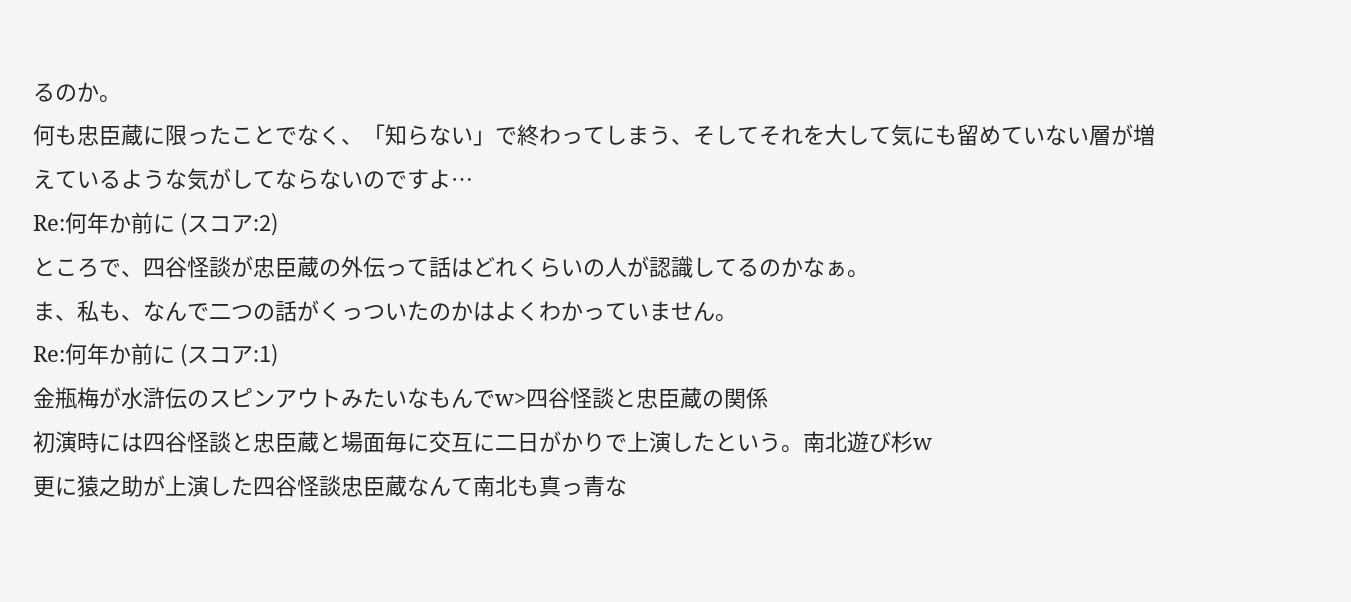るのか。
何も忠臣蔵に限ったことでなく、「知らない」で終わってしまう、そしてそれを大して気にも留めていない層が増えているような気がしてならないのですよ…
Re:何年か前に (スコア:2)
ところで、四谷怪談が忠臣蔵の外伝って話はどれくらいの人が認識してるのかなぁ。
ま、私も、なんで二つの話がくっついたのかはよくわかっていません。
Re:何年か前に (スコア:1)
金瓶梅が水滸伝のスピンアウトみたいなもんでw>四谷怪談と忠臣蔵の関係
初演時には四谷怪談と忠臣蔵と場面毎に交互に二日がかりで上演したという。南北遊び杉w
更に猿之助が上演した四谷怪談忠臣蔵なんて南北も真っ青な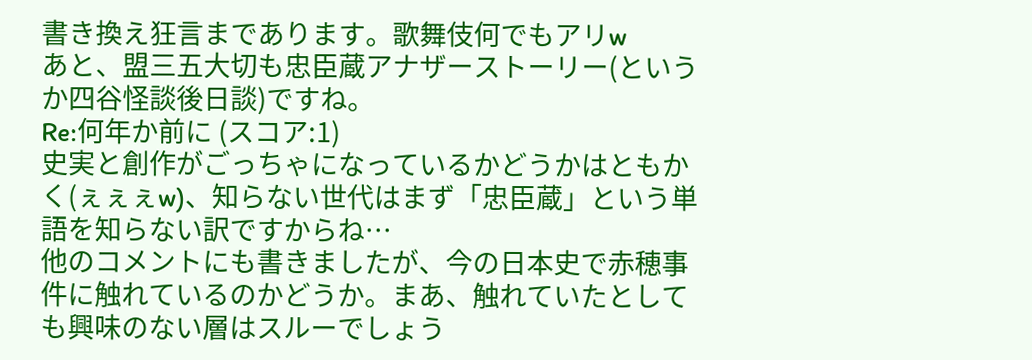書き換え狂言まであります。歌舞伎何でもアリw
あと、盟三五大切も忠臣蔵アナザーストーリー(というか四谷怪談後日談)ですね。
Re:何年か前に (スコア:1)
史実と創作がごっちゃになっているかどうかはともかく(ぇぇぇw)、知らない世代はまず「忠臣蔵」という単語を知らない訳ですからね…
他のコメントにも書きましたが、今の日本史で赤穂事件に触れているのかどうか。まあ、触れていたとしても興味のない層はスルーでしょう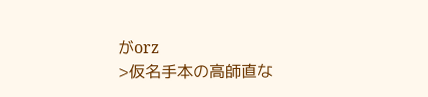がorz
>仮名手本の高師直な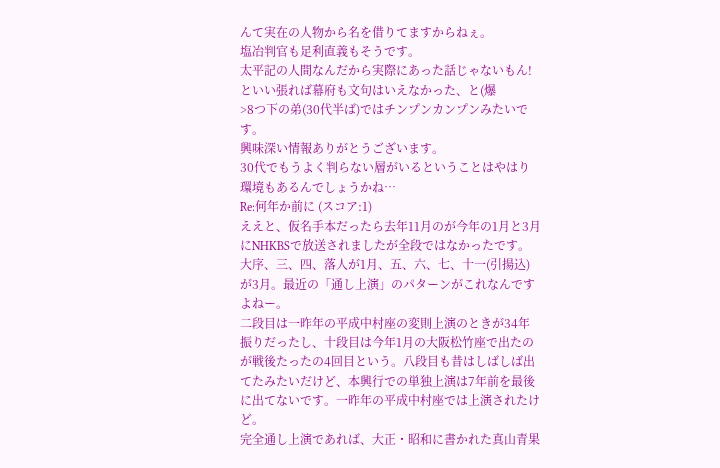んて実在の人物から名を借りてますからねぇ。
塩冶判官も足利直義もそうです。
太平記の人間なんだから実際にあった話じゃないもん! といい張れば幕府も文句はいえなかった、と(爆
>8つ下の弟(30代半ば)ではチンプンカンプンみたいです。
興味深い情報ありがとうございます。
30代でもうよく判らない層がいるということはやはり環境もあるんでしょうかね…
Re:何年か前に (スコア:1)
ええと、仮名手本だったら去年11月のが今年の1月と3月にNHKBSで放送されましたが全段ではなかったです。
大序、三、四、落人が1月、五、六、七、十一(引揚込)が3月。最近の「通し上演」のパターンがこれなんですよねー。
二段目は一昨年の平成中村座の変則上演のときが34年振りだったし、十段目は今年1月の大阪松竹座で出たのが戦後たったの4回目という。八段目も昔はしばしば出てたみたいだけど、本興行での単独上演は7年前を最後に出てないです。一昨年の平成中村座では上演されたけど。
完全通し上演であれば、大正・昭和に書かれた真山青果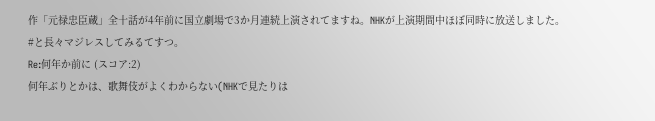作「元禄忠臣蔵」全十話が4年前に国立劇場で3か月連続上演されてますね。NHKが上演期間中ほぼ同時に放送しました。
#と長々マジレスしてみるてすつ。
Re:何年か前に (スコア:2)
何年ぶりとかは、歌舞伎がよくわからない(NHKで見たりは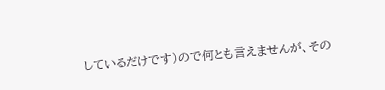しているだけです)ので何とも言えませんが、その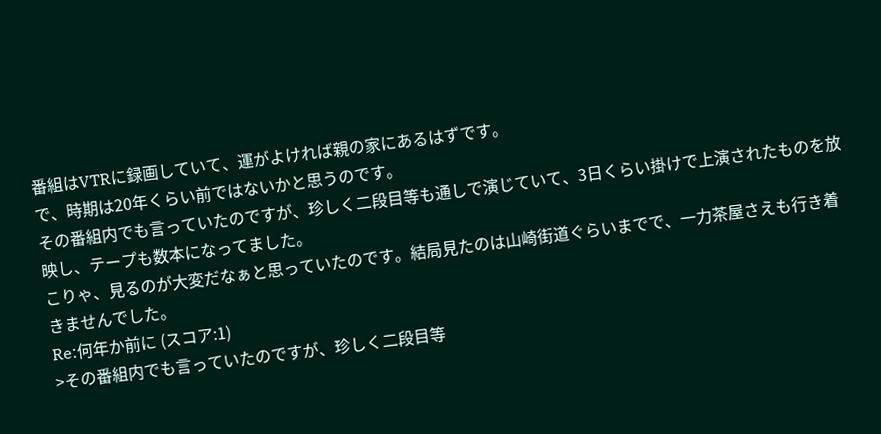番組はVTRに録画していて、運がよければ親の家にあるはずです。
で、時期は20年くらい前ではないかと思うのです。
その番組内でも言っていたのですが、珍しく二段目等も通しで演じていて、3日くらい掛けで上演されたものを放映し、テープも数本になってました。
こりゃ、見るのが大変だなぁと思っていたのです。結局見たのは山崎街道ぐらいまでで、一力茶屋さえも行き着きませんでした。
Re:何年か前に (スコア:1)
>その番組内でも言っていたのですが、珍しく二段目等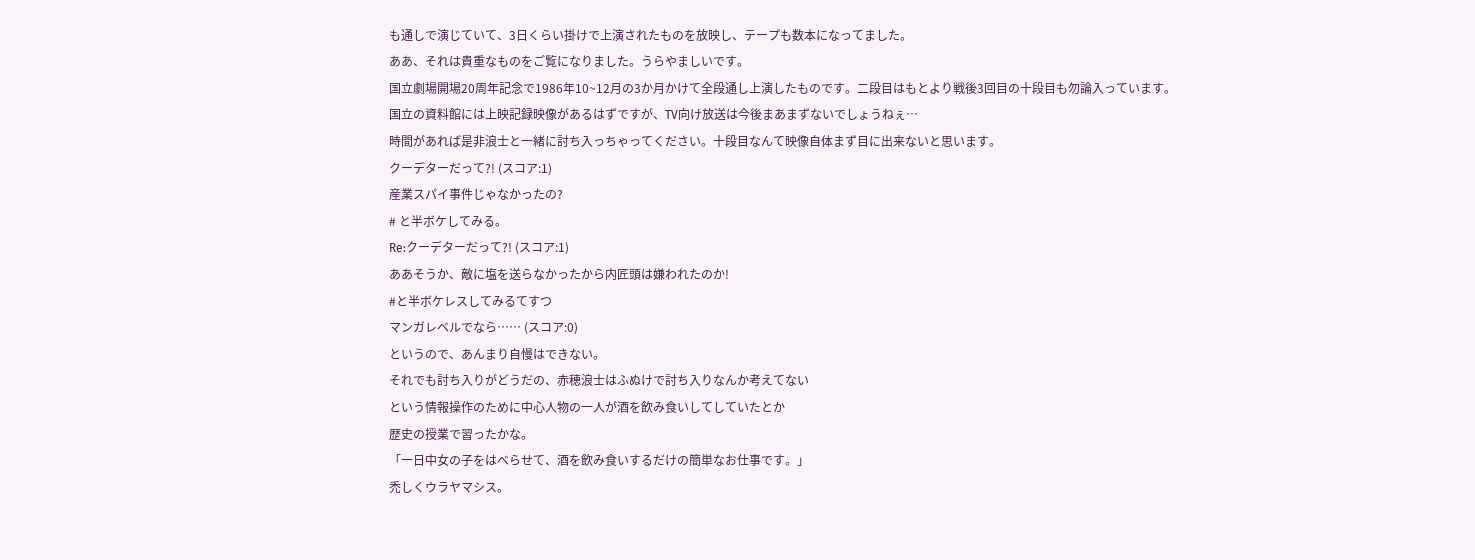も通しで演じていて、3日くらい掛けで上演されたものを放映し、テープも数本になってました。
ああ、それは貴重なものをご覧になりました。うらやましいです。
国立劇場開場20周年記念で1986年10~12月の3か月かけて全段通し上演したものです。二段目はもとより戦後3回目の十段目も勿論入っています。
国立の資料館には上映記録映像があるはずですが、TV向け放送は今後まあまずないでしょうねぇ…
時間があれば是非浪士と一緒に討ち入っちゃってください。十段目なんて映像自体まず目に出来ないと思います。
クーデターだって?! (スコア:1)
産業スパイ事件じゃなかったの?
# と半ボケしてみる。
Re:クーデターだって?! (スコア:1)
ああそうか、敵に塩を送らなかったから内匠頭は嫌われたのか!
#と半ボケレスしてみるてすつ
マンガレベルでなら…… (スコア:0)
というので、あんまり自慢はできない。
それでも討ち入りがどうだの、赤穂浪士はふぬけで討ち入りなんか考えてない
という情報操作のために中心人物の一人が酒を飲み食いしてしていたとか
歴史の授業で習ったかな。
「一日中女の子をはべらせて、酒を飲み食いするだけの簡単なお仕事です。」
禿しくウラヤマシス。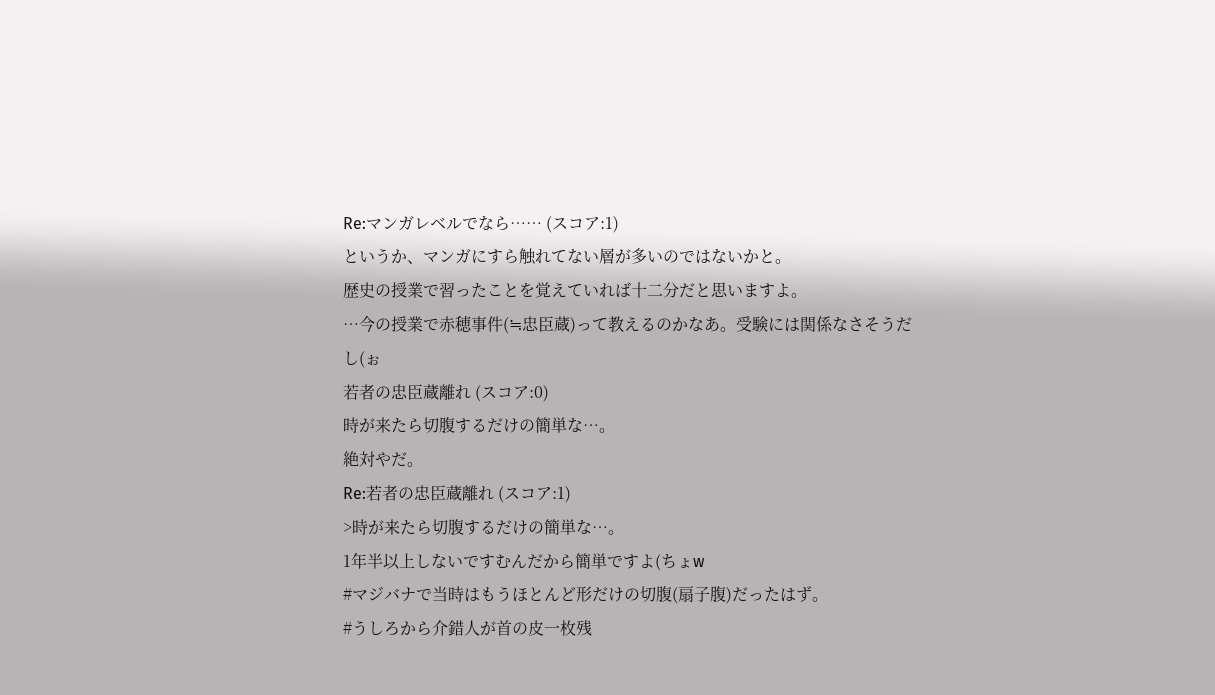Re:マンガレベルでなら…… (スコア:1)
というか、マンガにすら触れてない層が多いのではないかと。
歴史の授業で習ったことを覚えていれば十二分だと思いますよ。
…今の授業で赤穂事件(≒忠臣蔵)って教えるのかなあ。受験には関係なさそうだし(ぉ
若者の忠臣蔵離れ (スコア:0)
時が来たら切腹するだけの簡単な…。
絶対やだ。
Re:若者の忠臣蔵離れ (スコア:1)
>時が来たら切腹するだけの簡単な…。
1年半以上しないですむんだから簡単ですよ(ちょw
#マジバナで当時はもうほとんど形だけの切腹(扇子腹)だったはず。
#うしろから介錯人が首の皮一枚残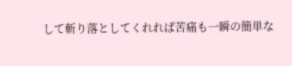して斬り落としてくれれば苦痛も一瞬の簡単な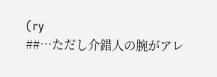(ry
##…ただし介錯人の腕がアレ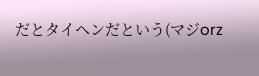だとタイヘンだという(マジorz